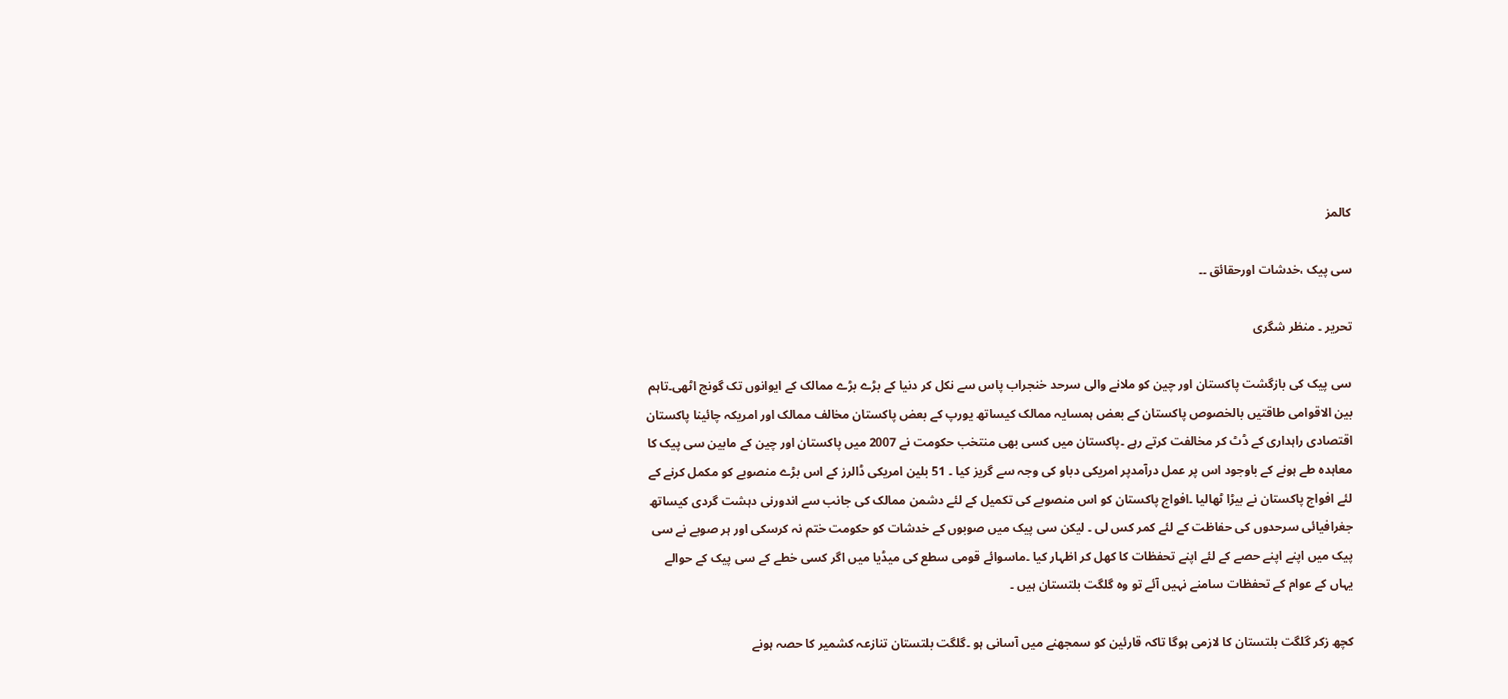کالمز

سی پیک ،خدشات اورحقائق ۔۔

تحریر ۔ منظر شگری

سی پیک کی بازگشت پاکستان اور چین کو ملانے والی سرحد خنجراب پاس سے نکل کر دنیا کے بڑے بڑے ممالک کے ایوانوں تک گونج اٹھی۔تاہم بین الاقوامی طاقتیں بالخصوص پاکستان کے بعض ہمسایہ ممالک کیساتھ یورپ کے بعض پاکستان مخالف ممالک اور امریکہ چائینا پاکستان اقتصادی راہداری کے ڈٹ کر مخالفت کرتے رہے ۔پاکستان میں کسی بھی منتخب حکومت نے 2007 میں پاکستان اور چین کے مابین سی پیک کا معاہدہ طے ہونے کے باوجود اس پر عمل درآمدپر امریکی دباو کی وجہ سے گریز کیا ۔ 51 بلین امریکی ڈالرز کے اس بڑے منصوبے کو مکمل کرنے کے لئے افواج پاکستان نے بیڑا ٹھالیا ۔افواج پاکستان کو اس منصوبے کی تکمیل کے لئے دشمن ممالک کی جانب سے اندورنی دہشت گردی کیساتھ جغرافیائی سرحدوں کی حفاظت کے لئے کمر کس لی ۔ لیکن سی پیک میں صوبوں کے خدشات کو حکومت ختم نہ کرسکی اور ہر صوبے نے سی پیک میں اپنے اپنے حصے کے لئے اپنے تحفظات کا کھل کر اظہار کیا ۔ماسوائے قومی سطع کی میڈیا میں اگر کسی خطے کے سی پیک کے حوالے یہاں کے عوام کے تحفظات سامنے نہیں آئے تو وہ گلگت بلتستان ہیں ۔

کچھ زکر گلگت بلتستان کا لازمی ہوگا تاکہ قارئین کو سمجھنے میں آسانی ہو ۔گلگت بلتستان تنازعہ کشمیر کا حصہ ہونے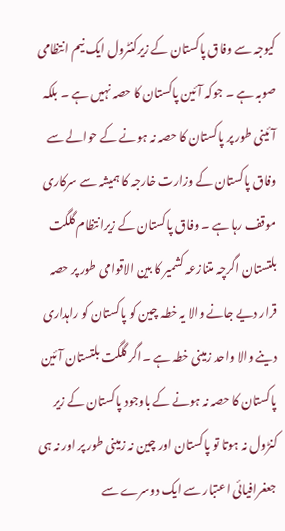کیوجہ سے وفاق پاکستان کے زیرکنٹرول ایک نیم انتظامی صوبہ ہے ۔ جوکہ آئین پاکستان کا حصہ نہیں ہے ۔ بلکہ آئینی طور پر پاکستان کا حصہ نہ ہونے کے حوالے سے وفاق پاکستان کے وزارت خارجہ کا ہمیشہ سے سرکاری موقف رہا ہے ۔ وفاق پاکستان کے زیرانتظام گلگت بلتستان اگرچہ متنازعہ کشمیر کا بین الاقوامی طور پر حصہ قرار دیے جانے والا یہ خطہ چین کو پاکستان کو راہداری دینے والا واحد زمینی خطہ ہے ۔اگر گلگت بلتستان آئین پاکستان کا حصہ نہ ہونے کے باوجود پاکستان کے زیر کنڑول نہ ہوتا تو پاکستان اور چین نہ زمینی طور پر اور نہ ہی جعغرافیائی اعتبار سے ایک دوسرے سے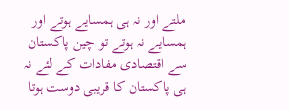ملتے اور نہ ہی ہمسایے ہوتے اور ہمسایے نہ ہوتے تو چین پاکستان سے اقتصادی مفادات کے لئے نہ ہی پاکستان کا قریبی دوست ہوتا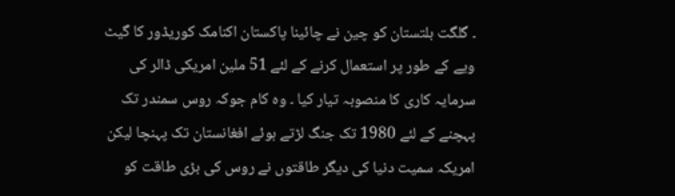۔ گلگت بلتستان کو چین نے چائینا پاکستان اکنامک کوریڈور کا گیٹ ویے کے طور پر استعمال کرنے کے لئے 51 ملین امریکی ڈالر کی سرمایہ کاری کا منصوبہ تیار کیا ۔ وہ کام جوکہ روس سمندر تک پہچنے کے لئے 1980 تک جنگ لڑتے ہوئے افغانستان تک پہنچا لیکن امریکہ سمیت دنیا کی دیگر طاقتوں نے روس کی بڑی طاقت کو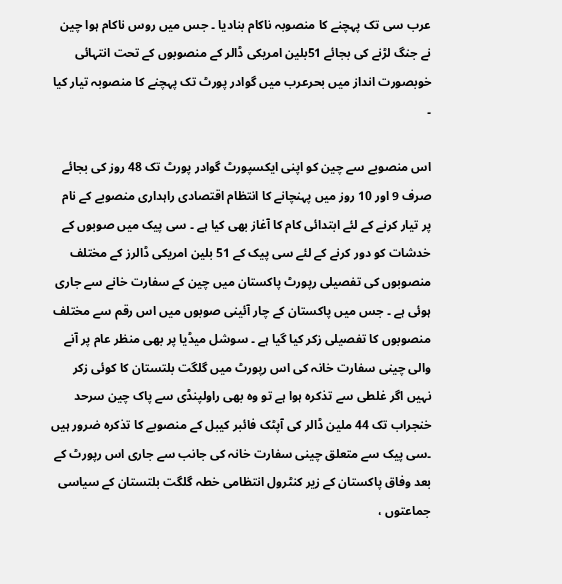عرب سی تک پہچنے کا منصوبہ ناکام بنادیا ۔ جس میں روس ناکام ہوا چین نے جنگ لڑنے کی بجائے 51بلین امریکی ڈالر کے منصوبوں کے تحت انتہائی خوبصورت انداز میں بحرعرب میں گوادر پورٹ تک پہچنے کا منصوبہ تیار کیا ۔

اس منصوبے سے چین کو اپنی ایکسپورٹ گوادر پورٹ تک 48 روز کی بجائے صرف 9 اور 10 روز میں پہنچانے کا انتظام اقتصادی راہداری منصوبے کے نام پر تیار کرنے کے لئے ابتدائی کام کا آغاز بھی کیا ہے ۔ سی پیک میں صوبوں کے خدشات کو دور کرنے کے لئے سی پیک کے 51 بلین امریکی ڈالرز کے مختلف منصوبوں کی تفصیلی رپورٹ پاکستان میں چین کے سفارت خانے سے جاری ہوئی ہے ۔ جس میں پاکستان کے چار آئینی صوبوں میں اس رقم سے مختلف منصوبوں کا تفصیلی زکر کیا گیا ہے ۔ سوشل میڈیا پر بھی منظر عام پر آنے والی چینی سفارت خانہ کی اس رپورٹ میں گلگت بلتستان کا کوئی زکر نہیں اگر غلطی سے تذکرہ ہوا ہے تو وہ بھی راولپنڈی سے پاک چین سرحد خنجراب تک 44 ملین ڈالر کی آپٹک فائبر کیبل کے منصوبے کا تذکرہ ضرور ہیں ۔سی پیک سے متعلق چینی سفارت خانہ کی جانب سے جاری اس رپورٹ کے بعد وفاق پاکستان کے زیر کنٹرول انتظامی خطہ گلگت بلتستان کے سیاسی جماعتوں ،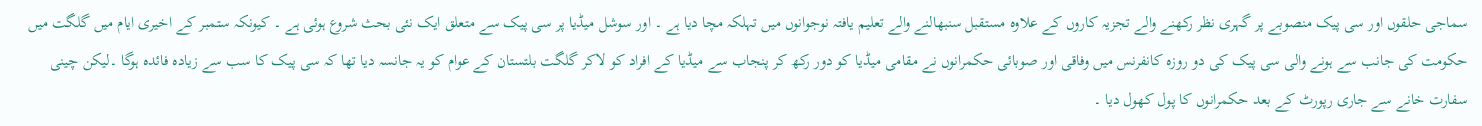سماجی حلقوں اور سی پیک منصوبے پر گہری نظر رکھنے والے تجزیہ کاروں کے علاوہ مستقبل سنبھالنے والے تعلیم یافتہ نوجوانوں میں تہلکہ مچا دیا ہے ۔ اور سوشل میڈیا پر سی پیک سے متعلق ایک نئی بحث شروع ہوئی ہے ۔ کیونکہ ستمبر کے اخیری ایام میں گلگت میں حکومت کی جانب سے ہونے والی سی پیک کی دو روزہ کانفرنس میں وفاقی اور صوبائی حکمرانوں نے مقامی میڈیا کو دور رکھ کر پنجاب سے میڈیا کے افراد کو لاکر گلگت بلتستان کے عوام کو یہ جانسہ دیا تھا کہ سی پیک کا سب سے زیادہ فائدہ ہوگا ۔لیکن چینی سفارت خانے سے جاری رپورٹ کے بعد حکمرانوں کا پول کھول دیا ۔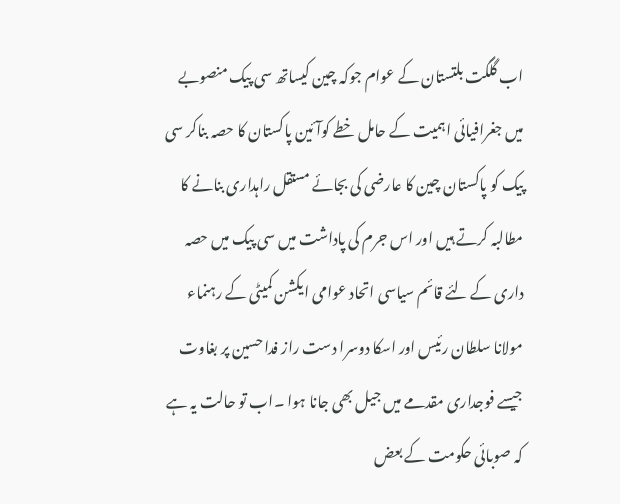اب گلگت بلتستان کے عوام جوکہ چین کیساتھ سی پیک منصوبے میں جغرافیائی اہمیت کے حامل خطے کوآئین پاکستان کا حصہ بناکر سی پیک کو پاکستان چین کا عارضی کی بجائے مستقل راہداری بنانے کا مطالبہ کرتے ہیں اور اس جرم کی پاداشت میں سی پیک میں حصہ داری کے لئے قائم سیاسی اتحاد عوامی ایکشن کمیٹی کے رہنماء مولانا سلطان رئیس اور اسکا دوسرا دست راز فدا حسین پر بغاوت جیسے فوجداری مقدمے میں جیل بھی جانا ہوا ۔اب تو حالت یہ ہے کہ صوبائی حکومت کے بعض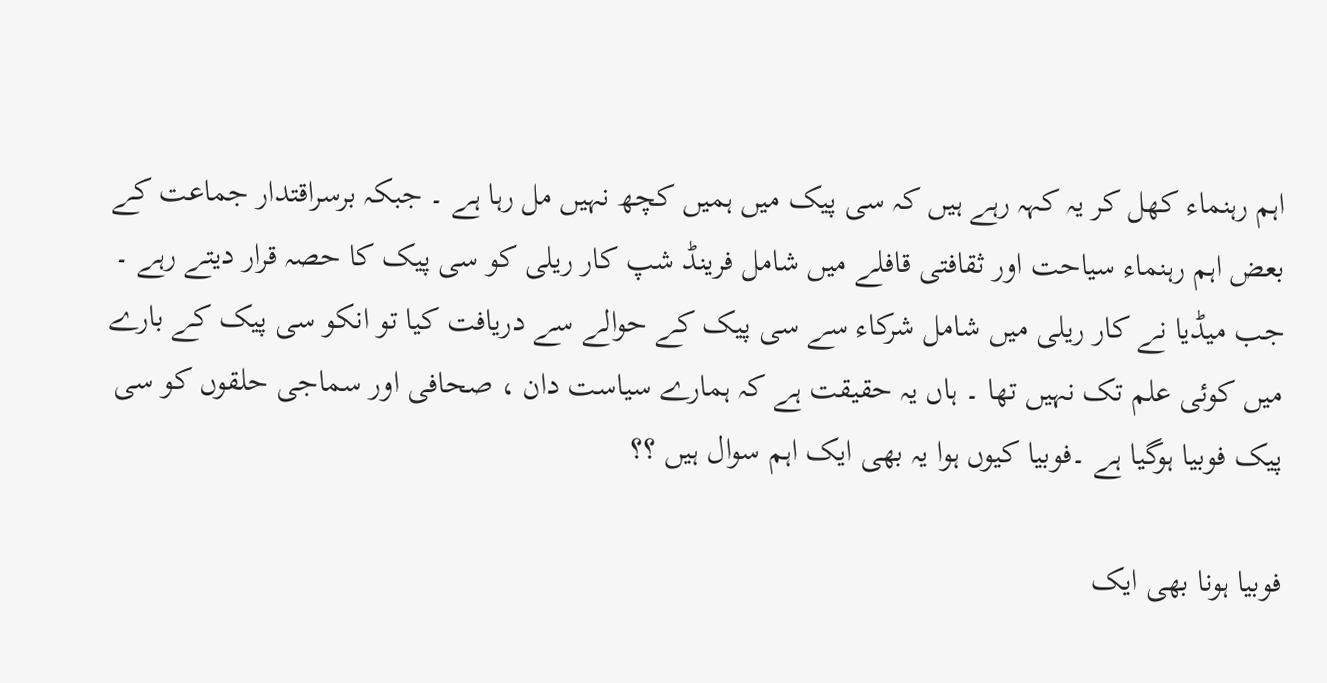اہم رہنماء کھل کر یہ کہہ رہے ہیں کہ سی پیک میں ہمیں کچھ نہیں مل رہا ہے ۔ جبکہ برسراقتدار جماعت کے بعض اہم رہنماء سیاحت اور ثقافتی قافلے میں شامل فرینڈ شپ کار ریلی کو سی پیک کا حصہ قرار دیتے رہے ۔ جب میڈیا نے کار ریلی میں شامل شرکاء سے سی پیک کے حوالے سے دریافت کیا تو انکو سی پیک کے بارے میں کوئی علم تک نہیں تھا ۔ ہاں یہ حقیقت ہے کہ ہمارے سیاست دان ، صحافی اور سماجی حلقوں کو سی پیک فوبیا ہوگیا ہے ۔فوبیا کیوں ہوا یہ بھی ایک اہم سوال ہیں ؟؟

فوبیا ہونا بھی ایک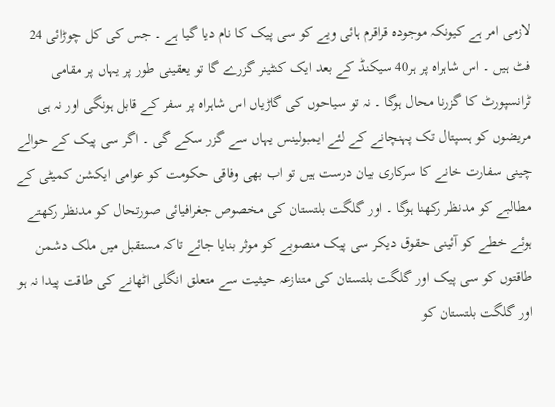لازمی امر ہے کیونکہ موجودہ قراقرم ہائی ویے کو سی پیک کا نام دیا گیا ہے ۔ جس کی کل چوڑائی 24 فٹ ہیں ۔ اس شاہراہ پر ہر40 سیکنڈ کے بعد ایک کنٹینر گزرے گا تو یعقینی طور پر یہاں پر مقامی ٹرانسپورٹ کا گزرنا محال ہوگا ۔ نہ تو سیاحوں کی گاڑیاں اس شاہراہ پر سفر کے قابل ہونگی اور نہ ہی مریضوں کو ہسپتال تک پہنچانے کے لئے ایمبولینس یہاں سے گزر سکے گی ۔ اگر سی پیک کے حوالے چینی سفارت خانے کا سرکاری بیان درست ہیں تو اب بھی وفاقی حکومت کو عوامی ایکشن کمیٹی کے مطالبے کو مدنظر رکھنا ہوگا ۔ اور گلگت بلتستان کی مخصوص جغرافیائی صورتحال کو مدنظر رکھتے ہوئے خطے کو آئینی حقوق دیکر سی پیک منصوبے کو موثر بنایا جائے تاکہ مستقبل میں ملک دشمن طاقتوں کو سی پیک اور گلگت بلتستان کی متنازعہ حیثیت سے متعلق انگلی اٹھانے کی طاقت پیدا نہ ہو اور گلگت بلتستان کو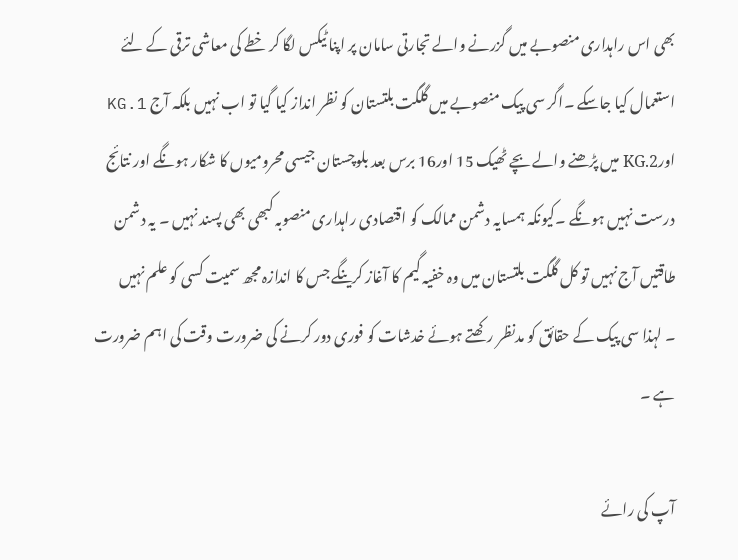بھی اس راہداری منصوبے میں گزرنے والے تجارتی سامان پر اپنا ٹیکس لگا کر خطے کی معاشی ترقی کے لئے استعمال کیا جاسکے ۔اگر سی پیک منصوبے میں گلگت بلتستان کو نظر انداز کیا گیا تو اب نہیں بلکہ آج KG.1 اورKG.2 میں پڑھنے والے بچے ٹھیک 15 اور16 برس بعد بلوچستان جیسی محرومیوں کا شکار ہونگے اور نتائج درست نہیں ہونگے ۔کیونکہ ہمسایہ دشمن ممالک کو اقتصادی راہداری منصوبہ کبھی بھی پسند نہیں ۔ یہ دشمن طاقتیں آج نہیں تو کل گلگت بلتستان میں وہ خفیہ گیم کا آغاز کرینگے جس کا اندازہ مجھ سمیت کسی کو علم نہیں ۔ لہذا سی پیک کے حقائق کو مدنظر رکھتے ہوئے خدشات کو فوری دور کرنے کی ضرورت وقت کی اہم ضرورت ہے ۔

آپ کی رائے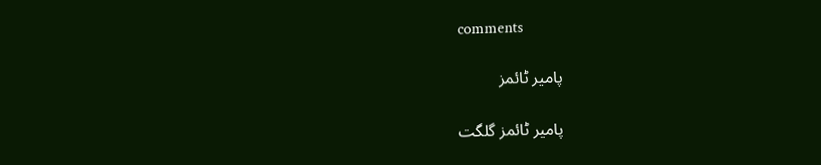comments

پامیر ٹائمز

پامیر ٹائمز گلگت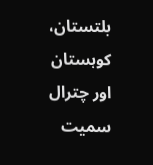بلتستان، کوہستان اور چترال سمیت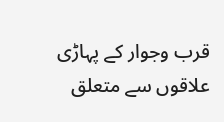قرب وجوار کے پہاڑی علاقوں سے متعلق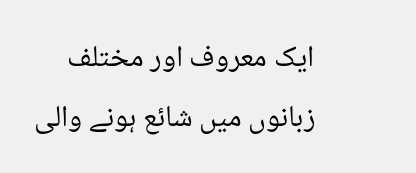ایک معروف اور مختلف زبانوں میں شائع ہونے والی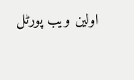اولین ویب پورٹل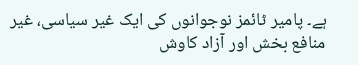ہے۔ پامیر ٹائمز نوجوانوں کی ایک غیر سیاسی، غیر منافع بخش اور آزاد کاوش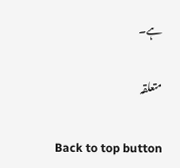ہے۔

متعلقہ

Back to top button